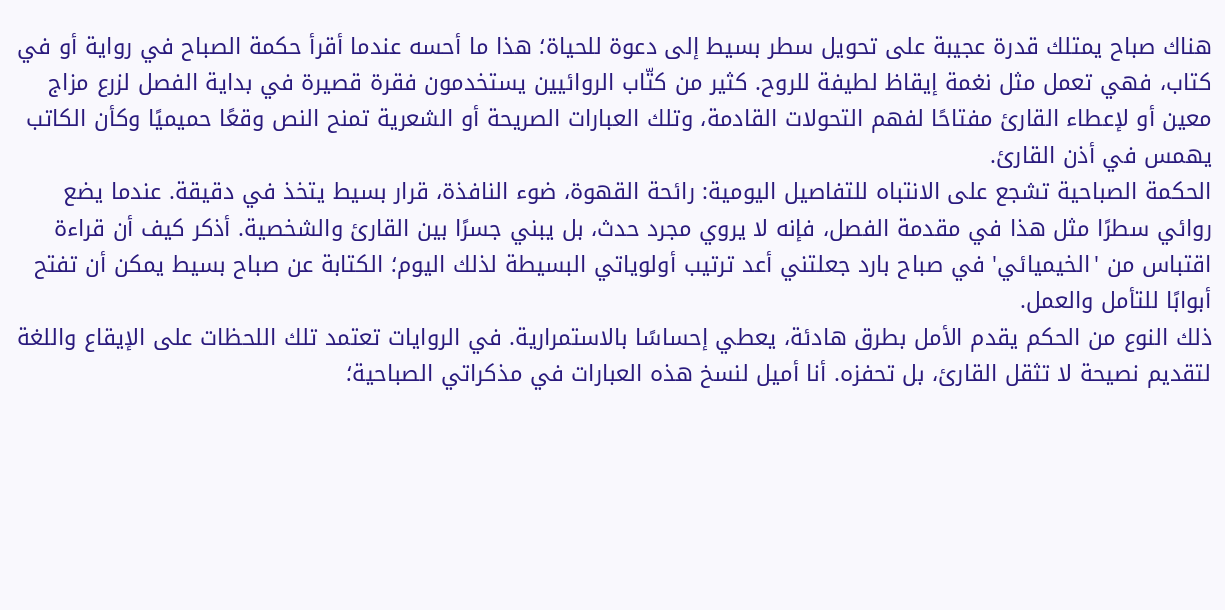هناك صباح يمتلك قدرة عجيبة على تحويل سطر بسيط إلى دعوة للحياة؛ هذا ما أحسه عندما أقرأ حكمة الصباح في رواية أو في كتاب، فهي تعمل مثل نغمة إيقاظ لطيفة للروح. كثير من كتّاب الروائيين يستخدمون فقرة قصيرة في بداية الفصل لزرع مزاج معين أو لإعطاء القارئ مفتاحًا لفهم التحولات القادمة، وتلك العبارات الصريحة أو الشعرية تمنح النص وقعًا حميميًا وكأن الكاتب يهمس في أذن القارئ.
الحكمة الصباحية تشجع على الانتباه للتفاصيل اليومية: رائحة القهوة، ضوء النافذة، قرار بسيط يتخذ في دقيقة. عندما يضع روائي سطرًا مثل هذا في مقدمة الفصل، فإنه لا يروي مجرد حدث، بل يبني جسرًا بين القارئ والشخصية. أذكر كيف أن قراءة اقتباس من 'الخيميائي' في صباح بارد جعلتني أعد ترتيب أولوياتي البسيطة لذلك اليوم؛ الكتابة عن صباح بسيط يمكن أن تفتح أبوابًا للتأمل والعمل.
ذلك النوع من الحكم يقدم الأمل بطرق هادئة، يعطي إحساسًا بالاستمرارية. في الروايات تعتمد تلك اللحظات على الإيقاع واللغة لتقديم نصيحة لا تثقل القارئ، بل تحفزه. أنا أميل لنسخ هذه العبارات في مذكراتي الصباحية؛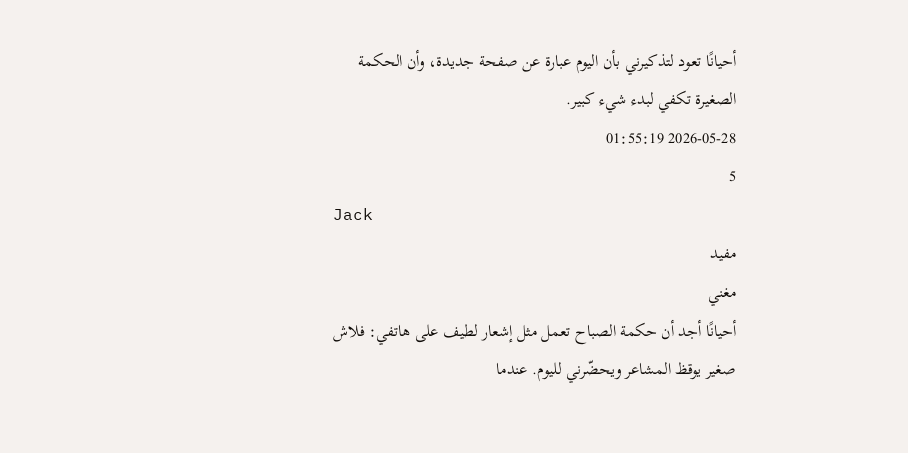أحيانًا تعود لتذكيرني بأن اليوم عبارة عن صفحة جديدة، وأن الحكمة الصغيرة تكفي لبدء شيء كبير.
2026-05-28 01:55:19
5
Jack
مفيد
مغني
أحيانًا أجد أن حكمة الصباح تعمل مثل إشعار لطيف على هاتفي: فلاش صغير يوقظ المشاعر ويحضّرني لليوم. عندما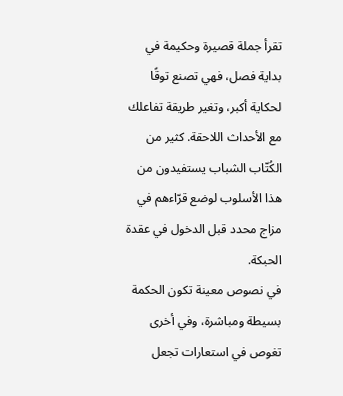تقرأ جملة قصيرة وحكيمة في بداية فصل، فهي تصنع توقًا لحكاية أكبر، وتغير طريقة تفاعلك مع الأحداث اللاحقة. كثير من الكُتّاب الشباب يستفيدون من هذا الأسلوب لوضع قرّاءهم في مزاج محدد قبل الدخول في عقدة الحبكة.
في نصوص معينة تكون الحكمة بسيطة ومباشرة، وفي أخرى تغوص في استعارات تجعل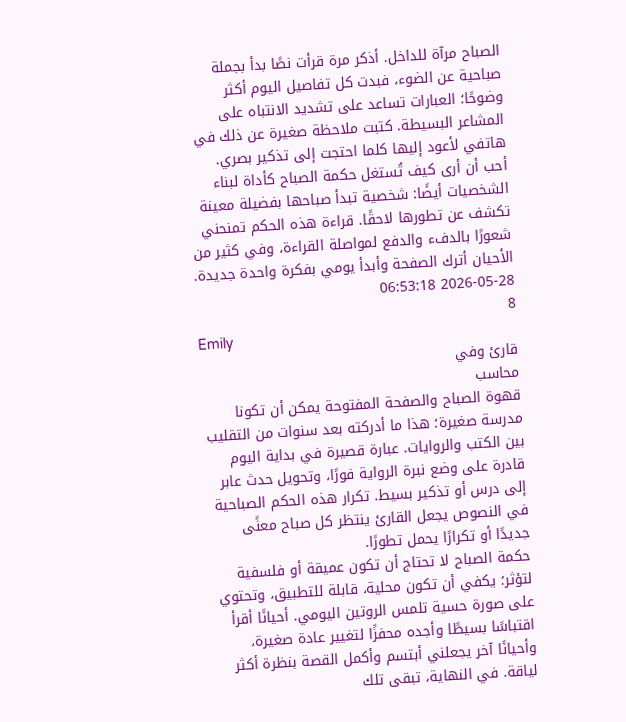الصباح مرآة للداخل. أذكر مرة قرأت نصًا بدأ بجملة صباحية عن الضوء، فبدت كل تفاصيل اليوم أكثر وضوحًا؛ العبارات تساعد على تشديد الانتباه على المشاعر البسيطة. كتبت ملاحظة صغيرة عن ذلك في هاتفي لأعود إليها كلما احتجت إلى تذكير بصري.
أحب أن أرى كيف تُستغل حكمة الصباح كأداة لبناء الشخصيات أيضًا: شخصية تبدأ صباحها بفضيلة معينة تكشف عن تطورها لاحقًا. قراءة هذه الحكم تمنحني شعورًا بالدفء والدفع لمواصلة القراءة، وفي كثير من الأحيان أترك الصفحة وأبدأ يومي بفكرة واحدة جديدة.
2026-05-28 06:53:18
8
Emily
قارئ وفي
محاسب
قهوة الصباح والصفحة المفتوحة يمكن أن تكونا مدرسة صغيرة؛ هذا ما أدركته بعد سنوات من التقليب بين الكتب والروايات. عبارة قصيرة في بداية اليوم قادرة على وضع نبرة الرواية فورًا، وتحويل حدث عابر إلى درس أو تذكير بسيط. تكرار هذه الحكم الصباحية في النصوص يجعل القارئ ينتظر كل صباح معنًى جديدًا أو تكرارًا يحمل تطورًا.
حكمة الصباح لا تحتاج أن تكون عميقة أو فلسفية لتؤثر؛ يكفي أن تكون محلية، قابلة للتطبيق، وتحتوي على صورة حسية تلمس الروتين اليومي. أحيانًا أقرأ اقتباسًا بسيطًا وأجده محفزًا لتغيير عادة صغيرة، وأحيانًا آخر يجعلني أبتسم وأكمل القصة بنظرة أكثر لياقة. في النهاية، تبقى تلك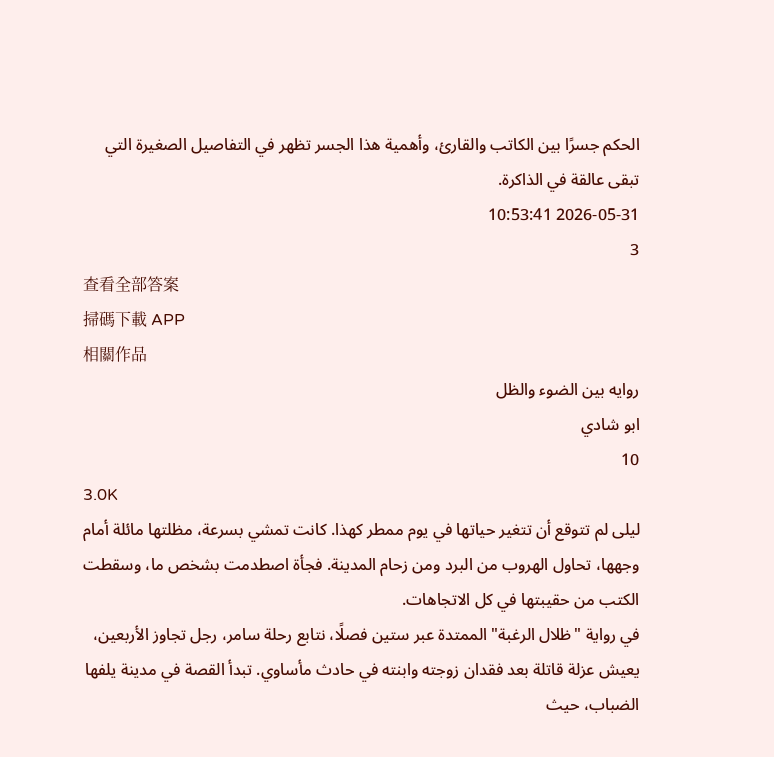الحكم جسرًا بين الكاتب والقارئ، وأهمية هذا الجسر تظهر في التفاصيل الصغيرة التي تبقى عالقة في الذاكرة.
2026-05-31 10:53:41
3
查看全部答案
掃碼下載 APP
相關作品
روايه بين الضوء والظل
ابو شادي
10
3.0K
ليلى لم تتوقع أن تتغير حياتها في يوم ممطر كهذا. كانت تمشي بسرعة، مظلتها مائلة أمام وجهها، تحاول الهروب من البرد ومن زحام المدينة. فجأة اصطدمت بشخص ما، وسقطت الكتب من حقيبتها في كل الاتجاهات.
في رواية "ظلال الرغبة" الممتدة عبر ستين فصلًا، نتابع رحلة سامر، رجل تجاوز الأربعين، يعيش عزلة قاتلة بعد فقدان زوجته وابنته في حادث مأساوي. تبدأ القصة في مدينة يلفها الضباب، حيث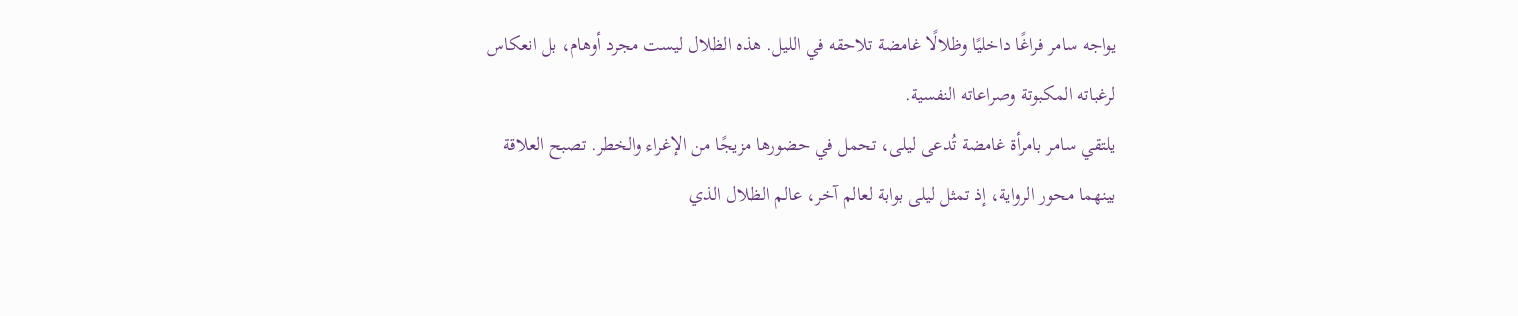يواجه سامر فراغًا داخليًا وظلالًا غامضة تلاحقه في الليل. هذه الظلال ليست مجرد أوهام، بل انعكاس لرغباته المكبوتة وصراعاته النفسية.
يلتقي سامر بامرأة غامضة تُدعى ليلى، تحمل في حضورها مزيجًا من الإغراء والخطر. تصبح العلاقة بينهما محور الرواية، إذ تمثل ليلى بوابة لعالم آخر، عالم الظلال الذي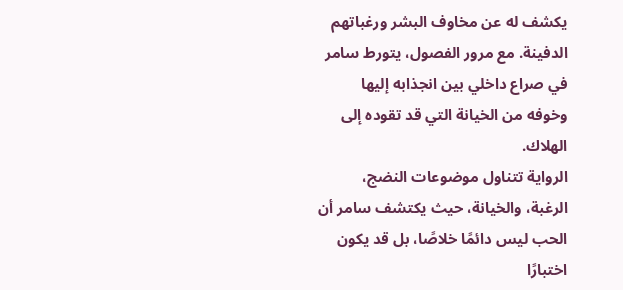يكشف له عن مخاوف البشر ورغباتهم الدفينة. مع مرور الفصول، يتورط سامر في صراع داخلي بين انجذابه إليها وخوفه من الخيانة التي قد تقوده إلى الهلاك.
الرواية تتناول موضوعات النضج، الرغبة، والخيانة، حيث يكتشف سامر أن الحب ليس دائمًا خلاصًا، بل قد يكون اختبارًا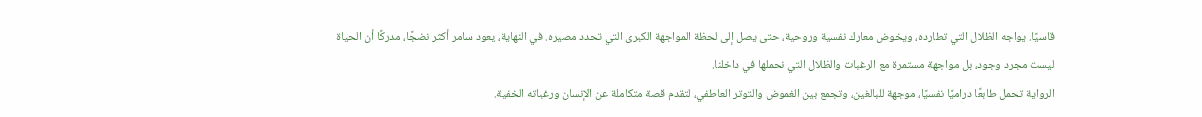قاسيًا. يواجه الظلال التي تطارده، ويخوض معارك نفسية وروحية، حتى يصل إلى لحظة المواجهة الكبرى التي تحدد مصيره. في النهاية، يعود سامر أكثر نضجًا، مدركًا أن الحياة ليست مجرد وجود، بل مواجهة مستمرة مع الرغبات والظلال التي نحملها في داخلنا.
الرواية تحمل طابعًا دراميًا نفسيًا، موجهة للبالغين، وتجمع بين الغموض والتوتر العاطفي، لتقدم قصة متكاملة عن الإنسان ورغباته الخفية.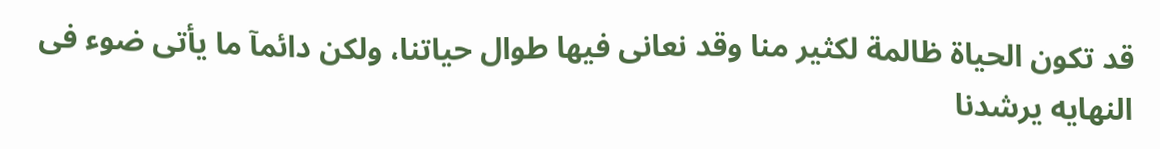قد تكون الحياة ظالمة لكثير منا وقد نعانى فيها طوال حياتنا، ولكن دائمآ ما يأتى ضوء فى النهايه يرشدنا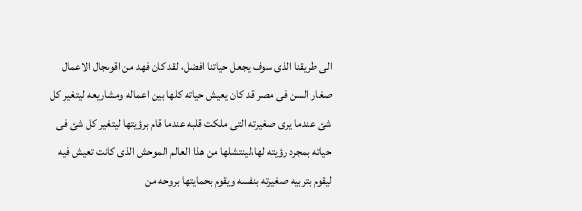الى طريقنا الذى سوف يجعل حياتنا افضل، لقد كان فهد من اقوىجال الاعمال صغار السن فى مصر قد كان يعيش حياته كلها بين اعماله ومشاريعه ليتغير كل شئ عندما يرى صغيرته التى ملكت قلبه عندما قام برؤيتها ليتغير كل شئ فى حياته بمجرد رؤيته لها،لينتشلها من هذا العالم الموحش الذى كانت تعيش فيه ليقوم بتربيه صغيرته بنفسه ويقوم بحمايتها بروحه من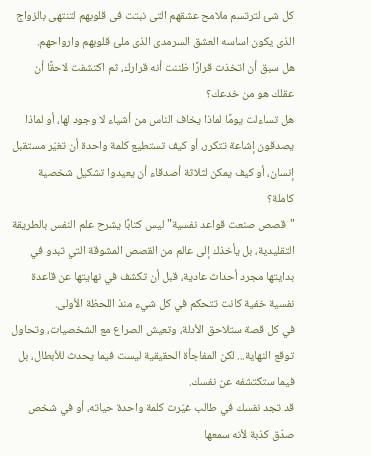كل شئ لترتسم ملامح عشقهم التى نبتت فى قلوبهم لتنتهى بالزواج الذى يكون اساسه العشق السرمدى الذى ملئ قلوبهم وارواحهم.
هل سبق أن اتخذت قرارًا ظننت أنه قرارك، ثم اكتشفت لاحقًا أن عقلك هو من خدعك؟
هل تساءلت يومًا لماذا يخاف الناس من أشياء لا وجود لها، أو لماذا يصدقون إشاعة تتكرر، أو كيف تستطيع كلمة واحدة أن تغيّر مستقبل إنسان، أو كيف يمكن لثلاثة أصدقاء أن يعيدوا تشكيل شخصية كاملة؟
"قصص صنعت قواعد نفسية" ليس كتابًا يشرح علم النفس بالطريقة التقليدية، بل يأخذك إلى عالم من القصص المشوقة التي تبدو في بدايتها مجرد أحداث عادية، قبل أن تكشف في نهايتها عن قاعدة نفسية خفية كانت تتحكم في كل شيء منذ اللحظة الأولى.
في كل قصة ستلاحق الأدلة، وتعيش الصراع مع الشخصيات، وتحاول توقع النهاية... لكن المفاجأة الحقيقية ليست فيما يحدث للأبطال، بل فيما ستكتشفه عن نفسك.
قد تجد نفسك في طالب غيّرت كلمة واحدة حياته، أو في شخص صدّق كذبة لأنه سمعها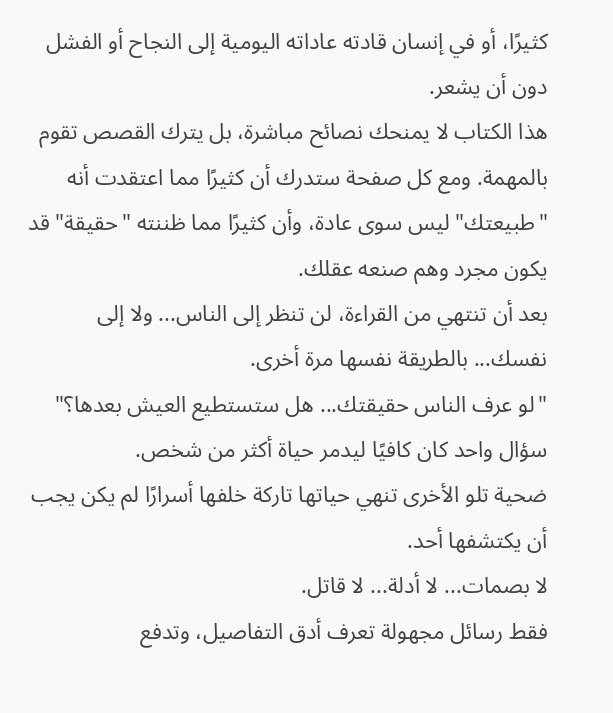كثيرًا، أو في إنسان قادته عاداته اليومية إلى النجاح أو الفشل دون أن يشعر.
هذا الكتاب لا يمنحك نصائح مباشرة، بل يترك القصص تقوم بالمهمة. ومع كل صفحة ستدرك أن كثيرًا مما اعتقدت أنه "طبيعتك" ليس سوى عادة، وأن كثيرًا مما ظننته "حقيقة" قد يكون مجرد وهم صنعه عقلك.
بعد أن تنتهي من القراءة، لن تنظر إلى الناس... ولا إلى نفسك... بالطريقة نفسها مرة أخرى.
"لو عرف الناس حقيقتك... هل ستستطيع العيش بعدها؟"
سؤال واحد كان كافيًا ليدمر حياة أكثر من شخص.
ضحية تلو الأخرى تنهي حياتها تاركة خلفها أسرارًا لم يكن يجب أن يكتشفها أحد.
لا بصمات... لا أدلة... لا قاتل.
فقط رسائل مجهولة تعرف أدق التفاصيل، وتدفع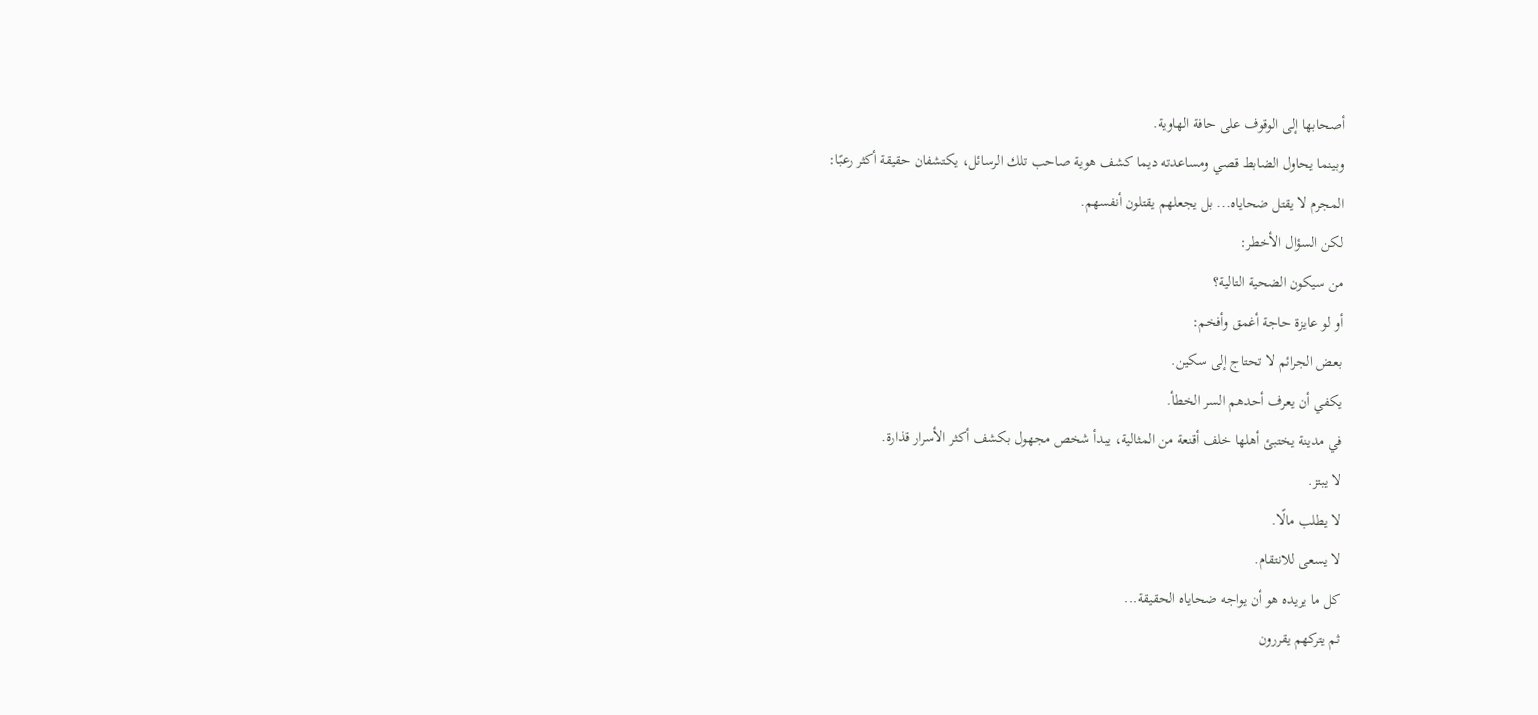أصحابها إلى الوقوف على حافة الهاوية.
وبينما يحاول الضابط قصي ومساعدته ديما كشف هوية صاحب تلك الرسائل، يكتشفان حقيقة أكثر رعبًا:
المجرم لا يقتل ضحاياه... بل يجعلهم يقتلون أنفسهم.
لكن السؤال الأخطر:
من سيكون الضحية التالية؟
أو لو عايزة حاجة أغمق وأفخم:
بعض الجرائم لا تحتاج إلى سكين.
يكفي أن يعرف أحدهم السر الخطأ.
في مدينة يختبئ أهلها خلف أقنعة من المثالية، يبدأ شخص مجهول بكشف أكثر الأسرار قذارة.
لا يبتز.
لا يطلب مالًا.
لا يسعى للانتقام.
كل ما يريده هو أن يواجه ضحاياه الحقيقة...
ثم يتركهم يقررون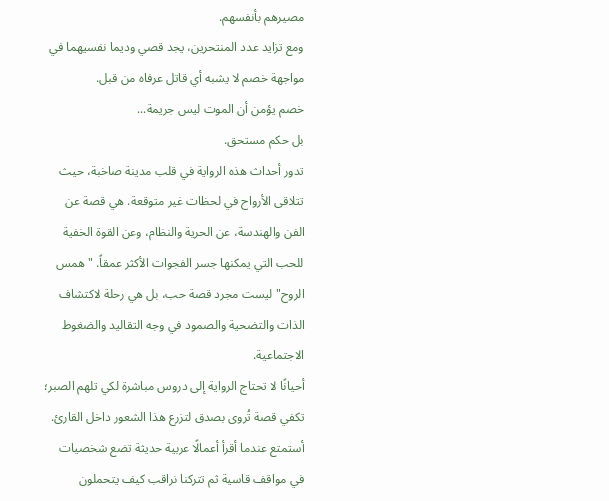مصيرهم بأنفسهم.
ومع تزايد عدد المنتحرين، يجد قصي وديما نفسيهما في مواجهة خصم لا يشبه أي قاتل عرفاه من قبل.
خصم يؤمن أن الموت ليس جريمة...
بل حكم مستحق.
تدور أحداث هذه الرواية في قلب مدينة صاخبة، حيث تتلاقى الأرواح في لحظات غير متوقعة. هي قصة عن الفن والهندسة، عن الحرية والنظام، وعن القوة الخفية للحب التي يمكنها جسر الفجوات الأكثر عمقاً. "همس الروح" ليست مجرد قصة حب، بل هي رحلة لاكتشاف الذات والتضحية والصمود في وجه التقاليد والضغوط الاجتماعية.
أحيانًا لا تحتاج الرواية إلى دروس مباشرة لكي تلهم الصبر؛ تكفي قصة تُروى بصدق لتزرع هذا الشعور داخل القارئ.
أستمتع عندما أقرأ أعمالًا عربية حديثة تضع شخصيات في مواقف قاسية ثم تتركنا نراقب كيف يتحملون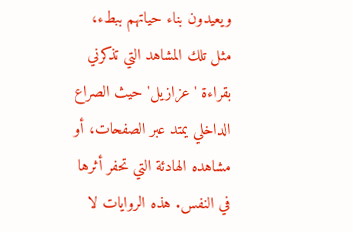ويعيدون بناء حياتهم ببطء، مثل تلك المشاهد التي تذكرني بقراءة 'عزازيل' حيث الصراع الداخلي يمتد عبر الصفحات، أو مشاهده الهادئة التي تحفر أثرها في النفس. هذه الروايات لا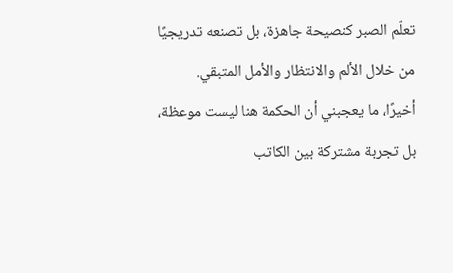تعلّم الصبر كنصيحة جاهزة، بل تصنعه تدريجيًا من خلال الألم والانتظار والأمل المتبقي.
أخيرًا، ما يعجبني أن الحكمة هنا ليست موعظة، بل تجربة مشتركة بين الكاتب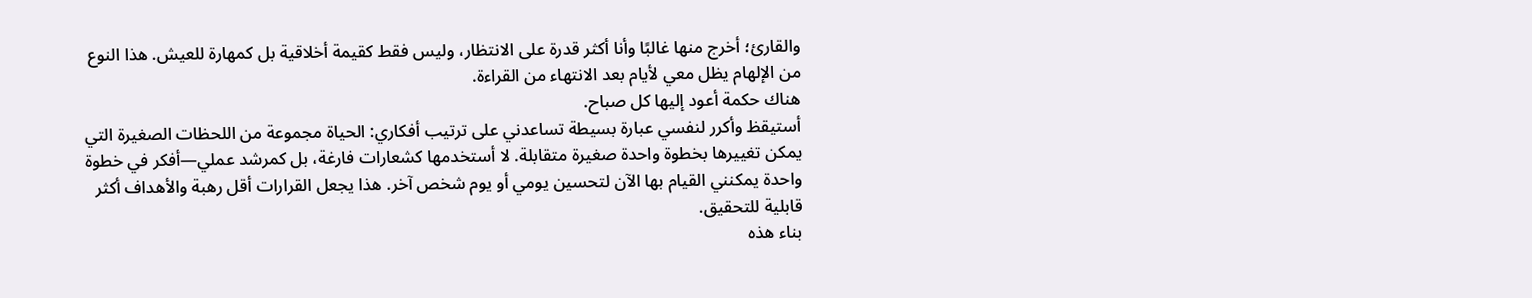والقارئ؛ أخرج منها غالبًا وأنا أكثر قدرة على الانتظار، وليس فقط كقيمة أخلاقية بل كمهارة للعيش. هذا النوع من الإلهام يظل معي لأيام بعد الانتهاء من القراءة.
هناك حكمة أعود إليها كل صباح.
أستيقظ وأكرر لنفسي عبارة بسيطة تساعدني على ترتيب أفكاري: الحياة مجموعة من اللحظات الصغيرة التي يمكن تغييرها بخطوة واحدة صغيرة متقابلة. لا أستخدمها كشعارات فارغة، بل كمرشد عملي—أفكر في خطوة واحدة يمكنني القيام بها الآن لتحسين يومي أو يوم شخص آخر. هذا يجعل القرارات أقل رهبة والأهداف أكثر قابلية للتحقيق.
بناء هذه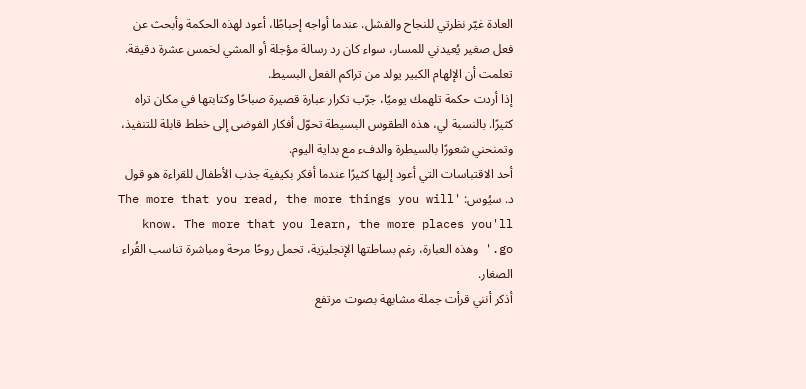العادة غيّر نظرتي للنجاح والفشل. عندما أواجه إحباطًا، أعود لهذه الحكمة وأبحث عن فعل صغير يُعيدني للمسار، سواء كان رد رسالة مؤجلة أو المشي لخمس عشرة دقيقة. تعلمت أن الإلهام الكبير يولد من تراكم الفعل البسيط.
إذا أردت حكمة تلهمك يوميًا، جرّب تكرار عبارة قصيرة صباحًا وكتابتها في مكان تراه كثيرًا. بالنسبة لي، هذه الطقوس البسيطة تحوّل أفكار الفوضى إلى خطط قابلة للتنفيذ، وتمنحني شعورًا بالسيطرة والدفء مع بداية اليوم.
أحد الاقتباسات التي أعود إليها كثيرًا عندما أفكر بكيفية جذب الأطفال للقراءة هو قول د. سيُوس: 'The more that you read, the more things you will know. The more that you learn, the more places you'll go.' وهذه العبارة، رغم بساطتها الإنجليزية، تحمل روحًا مرحة ومباشرة تناسب القُراء الصغار.
أذكر أنني قرأت جملة مشابهة بصوت مرتفع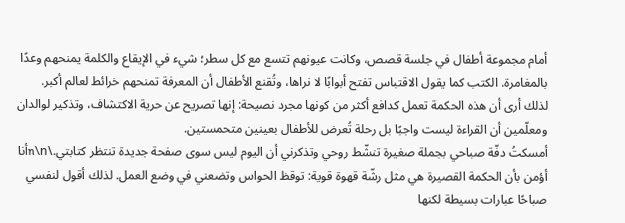أمام مجموعة أطفال في جلسة قصص، وكانت عيونهم تتسع مع كل سطر؛ شيء في الإيقاع والكلمة يمنحهم وعدًا بالمغامرة. الكتب كما يقول الاقتباس تفتح أبوابًا لا نراها، وتُقنع الأطفال أن المعرفة تمنحهم خرائط لعالم أكبر.
لذلك أرى أن هذه الحكمة تعمل كدافع أكثر من كونها مجرد نصيحة: إنها تصريح عن حرية الاكتشاف، وتذكير لوالدان ومعلّمين أن القراءة ليست واجبًا بل رحلة تُعرض للأطفال بعينين متحمستين.
أمسكتُ دفّة صباحي بجملة صغيرة تنشّط روحي وتذكرني أن اليوم ليس سوى صفحة جديدة تنتظر كتابتي.\n\nأنا أؤمن بأن الحكمة القصيرة هي مثل رشّة قهوة قوية: توقظ الحواس وتضعني في وضع العمل. لذلك أقول لنفسي صباحًا عبارات بسيطة لكنها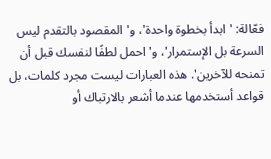فعّالة: 'ابدأ بخطوة واحدة'، و'المقصود بالتقدم ليس السرعة بل الإستمرار'، و'احمل لطفًا لنفسك قبل أن تمنحه للآخرين'. هذه العبارات ليست مجرد كلمات، بل قواعد أستخدمها عندما أشعر بالارتباك أو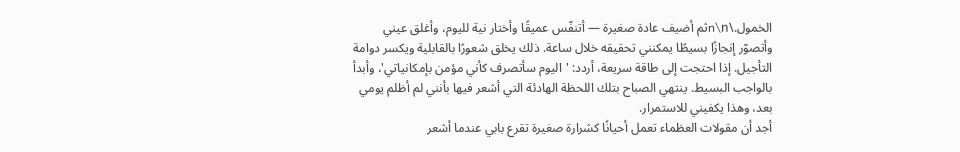الخمول.\n\nثم أضيف عادة صغيرة — أتنفّس عميقًا وأختار نية لليوم، وأغلق عيني وأتصوّر إنجازًا بسيطًا يمكنني تحقيقه خلال ساعة. ذلك يخلق شعورًا بالقابلية ويكسر دوامة التأجيل. إذا احتجت إلى طاقة سريعة، أردد: 'اليوم سأتصرف كأني مؤمن بإمكانياتي'، وأبدأ بالواجب البسيط. ينتهي الصباح بتلك اللحظة الهادئة التي أشعر فيها بأنني لم أظلم يومي بعد، وهذا يكفيني للاستمرار.
أجد أن مقولات العظماء تعمل أحيانًا كشرارة صغيرة تقرع بابي عندما أشعر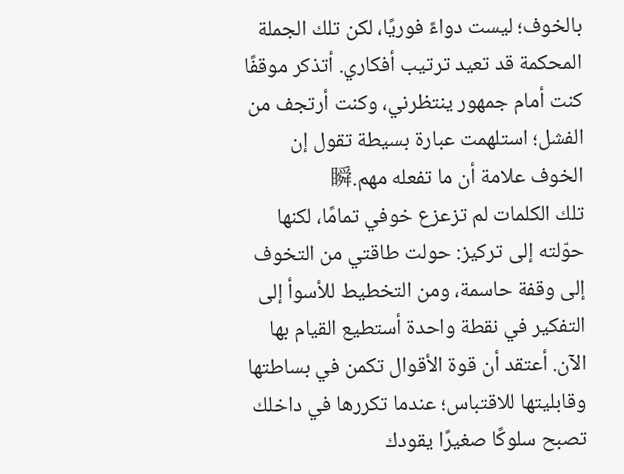بالخوف؛ ليست دواءً فوريًا، لكن تلك الجملة المحكمة قد تعيد ترتيب أفكاري. أتذكر موقفًا كنت أمام جمهور ينتظرني، وكنت أرتجف من الفشل؛ استلهمت عبارة بسيطة تقول إن الخوف علامة أن ما تفعله مهم.瞬
تلك الكلمات لم تزعزع خوفي تمامًا، لكنها حوّلته إلى تركيز: حولت طاقتي من التخوف إلى وقفة حاسمة، ومن التخطيط للأسوأ إلى التفكير في نقطة واحدة أستطيع القيام بها الآن. أعتقد أن قوة الأقوال تكمن في بساطتها وقابليتها للاقتباس؛ عندما تكررها في داخلك تصبح سلوكًا صغيرًا يقودك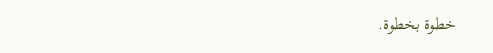خطوة بخطوة.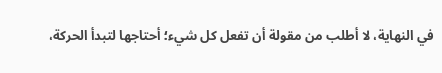في النهاية، لا أطلب من مقولة أن تفعل كل شيء؛ أحتاجها لتبدأ الحركة،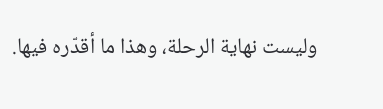وليست نهاية الرحلة، وهذا ما أقدّره فيها.